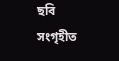ছবি সংগৃহীত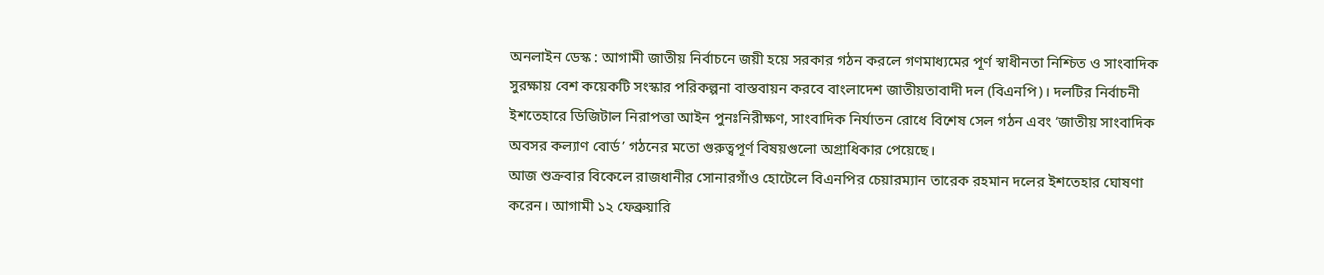অনলাইন ডেস্ক : আগামী জাতীয় নির্বাচনে জয়ী হয়ে সরকার গঠন করলে গণমাধ্যমের পূর্ণ স্বাধীনতা নিশ্চিত ও সাংবাদিক সুরক্ষায় বেশ কয়েকটি সংস্কার পরিকল্পনা বাস্তবায়ন করবে বাংলাদেশ জাতীয়তাবাদী দল (বিএনপি)। দলটির নির্বাচনী ইশতেহারে ডিজিটাল নিরাপত্তা আইন পুনঃনিরীক্ষণ, সাংবাদিক নির্যাতন রোধে বিশেষ সেল গঠন এবং ‘জাতীয় সাংবাদিক অবসর কল্যাণ বোর্ড’ গঠনের মতো গুরুত্বপূর্ণ বিষয়গুলো অগ্রাধিকার পেয়েছে।
আজ শুক্রবার বিকেলে রাজধানীর সোনারগাঁও হোটেলে বিএনপির চেয়ারম্যান তারেক রহমান দলের ইশতেহার ঘোষণা করেন। আগামী ১২ ফেব্রুয়ারি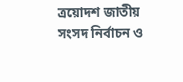ত্রয়োদশ জাতীয় সংসদ নির্বাচন ও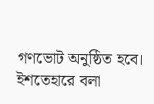গণভোট অনুষ্ঠিত হবে।
ইশতেহারে বলা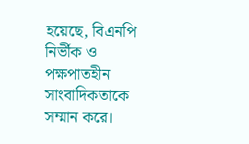হয়েছে, বিএনপি নির্ভীক ও পক্ষপাতহীন সাংবাদিকতাকে সম্মান করে।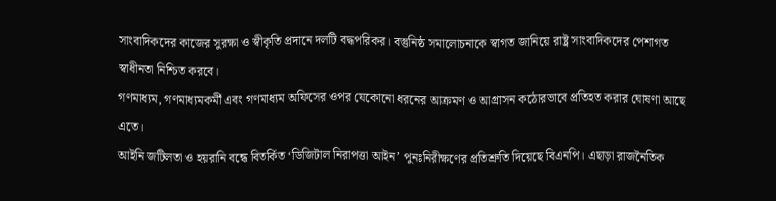সাংবাদিকদের কাজের সুরক্ষা ও স্বীকৃতি প্রদানে দলটি বদ্ধপরিকর। বস্তুনিষ্ঠ সমালোচনাকে স্বাগত জানিয়ে রাষ্ট্র সাংবাদিকদের পেশাগত স্বাধীনতা নিশ্চিত করবে।
গণমাধ্যম, গণমাধ্যমকর্মী এবং গণমাধ্যম অফিসের ওপর যেকোনো ধরনের আক্রমণ ও আগ্রাসন কঠোরভাবে প্রতিহত করার ঘোষণা আছে এতে।
আইনি জটিলতা ও হয়রানি বন্ধে বিতর্কিত ‘ডিজিটাল নিরাপত্তা আইন’ পুনঃনিরীক্ষণের প্রতিশ্রুতি দিয়েছে বিএনপি। এছাড়া রাজনৈতিক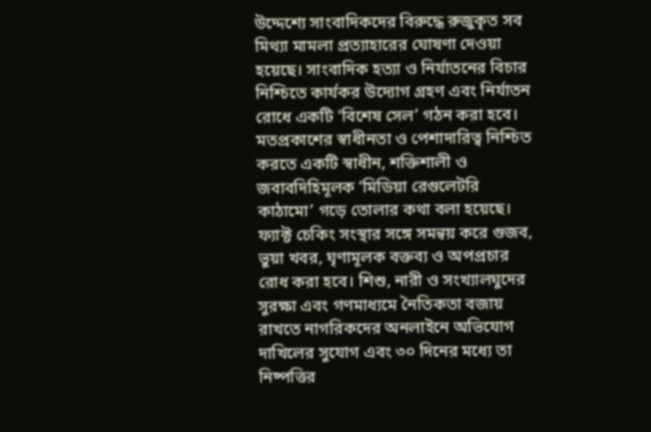উদ্দেশ্যে সাংবাদিকদের বিরুদ্ধে রুজুকৃত সব মিথ্যা মামলা প্রত্যাহারের ঘোষণা দেওয়া হয়েছে। সাংবাদিক হত্যা ও নির্যাতনের বিচার নিশ্চিতে কার্যকর উদ্যোগ গ্রহণ এবং নির্যাতন রোধে একটি ‘বিশেষ সেল’ গঠন করা হবে।
মতপ্রকাশের স্বাধীনতা ও পেশাদারিত্ব নিশ্চিত করতে একটি স্বাধীন, শক্তিশালী ও জবাবদিহিমূলক ‘মিডিয়া রেগুলেটরি কাঠামো’ গড়ে তোলার কথা বলা হয়েছে। ফ্যাক্ট চেকিং সংস্থার সঙ্গে সমন্বয় করে গুজব, ভুয়া খবর, ঘৃণামূলক বক্তব্য ও অপপ্রচার রোধ করা হবে। শিশু, নারী ও সংখ্যালঘুদের সুরক্ষা এবং গণমাধ্যমে নৈতিকতা বজায় রাখতে নাগরিকদের অনলাইনে অভিযোগ দাখিলের সুযোগ এবং ৩০ দিনের মধ্যে তা নিষ্পত্তির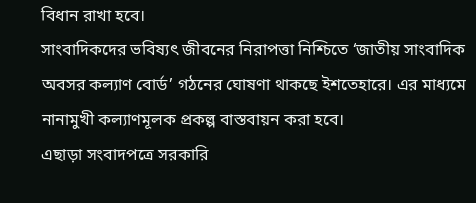বিধান রাখা হবে।
সাংবাদিকদের ভবিষ্যৎ জীবনের নিরাপত্তা নিশ্চিতে ‘জাতীয় সাংবাদিক অবসর কল্যাণ বোর্ড’ গঠনের ঘোষণা থাকছে ইশতেহারে। এর মাধ্যমে নানামুখী কল্যাণমূলক প্রকল্প বাস্তবায়ন করা হবে।
এছাড়া সংবাদপত্রে সরকারি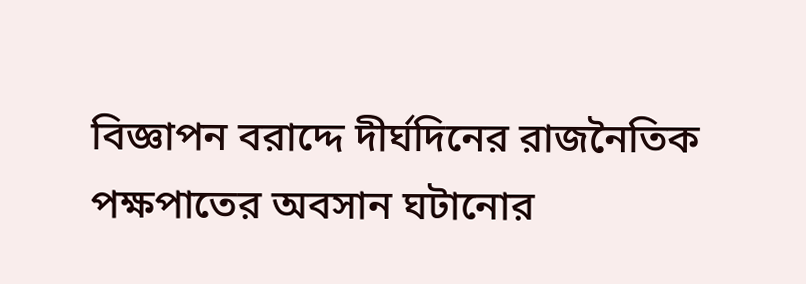বিজ্ঞাপন বরাদ্দে দীর্ঘদিনের রাজনৈতিক পক্ষপাতের অবসান ঘটানোর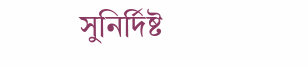সুনির্দিষ্ট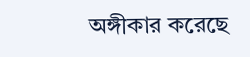অঙ্গীকার করেছে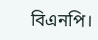বিএনপি।